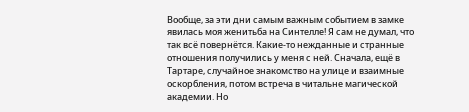Вообще, за эти дни самым важным событием в замке явилась моя женитьба на Синтелле! Я сам не думал, что так всё повернётся. Какие-то нежданные и странные отношения получились у меня с ней. Сначала, ещё в Тартаре, случайное знакомство на улице и взаимные оскорбления, потом встреча в читальне магической академии. Но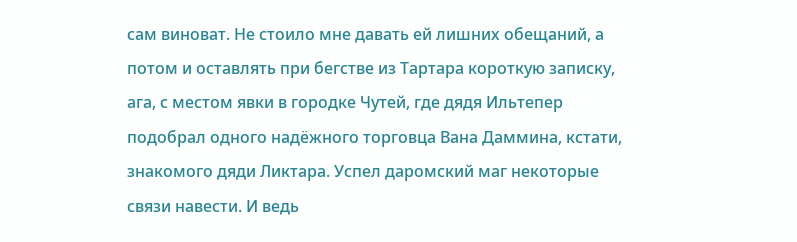сам виноват. Не стоило мне давать ей лишних обещаний, а потом и оставлять при бегстве из Тартара короткую записку, ага, с местом явки в городке Чутей, где дядя Ильтепер подобрал одного надёжного торговца Вана Даммина, кстати, знакомого дяди Ликтара. Успел даромский маг некоторые связи навести. И ведь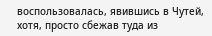воспользовалась, явившись в Чутей, хотя, просто сбежав туда из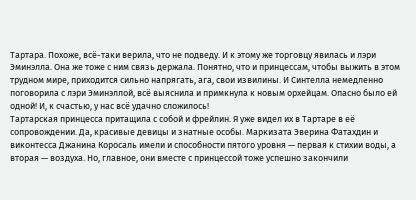Тартара. Похоже, всё-таки верила, что не подведу. И к этому же торговцу явилась и лэри Эминэлла. Она же тоже с ним связь держала. Понятно, что и принцессам, чтобы выжить в этом трудном мире, приходится сильно напрягать, ага, свои извилины. И Синтелла немедленно поговорила с лэри Эминэллой, всё выяснила и примкнула к новым орхейцам. Опасно было ей одной! И, к счастью, у нас всё удачно сложилось!
Тартарская принцесса притащила с собой и фрейлин. Я уже видел их в Тартаре в её сопровождении. Да, красивые девицы и знатные особы. Маркизата Эверина Фатахдин и виконтесса Джанина Коросаль имели и способности пятого уровня — первая к стихии воды, а вторая — воздуха. Но, главное, они вместе с принцессой тоже успешно закончили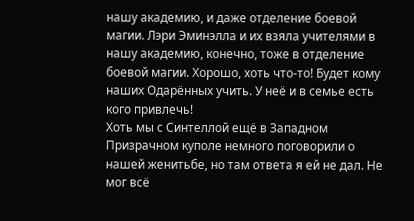нашу академию, и даже отделение боевой магии. Лэри Эминэлла и их взяла учителями в нашу академию, конечно, тоже в отделение боевой магии. Хорошо, хоть что-то! Будет кому наших Одарённых учить. У неё и в семье есть кого привлечь!
Хоть мы с Синтеллой ещё в Западном Призрачном куполе немного поговорили о нашей женитьбе, но там ответа я ей не дал. Не мог всё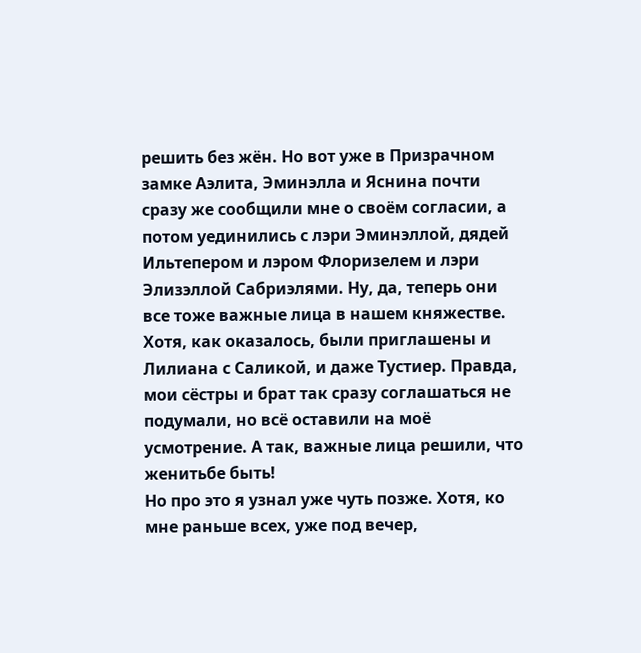решить без жён. Но вот уже в Призрачном замке Аэлита, Эминэлла и Яснина почти сразу же сообщили мне о своём согласии, а потом уединились с лэри Эминэллой, дядей Ильтепером и лэром Флоризелем и лэри Элизэллой Сабриэлями. Ну, да, теперь они все тоже важные лица в нашем княжестве. Хотя, как оказалось, были приглашены и Лилиана с Саликой, и даже Тустиер. Правда, мои сёстры и брат так сразу соглашаться не подумали, но всё оставили на моё усмотрение. А так, важные лица решили, что женитьбе быть!
Но про это я узнал уже чуть позже. Хотя, ко мне раньше всех, уже под вечер,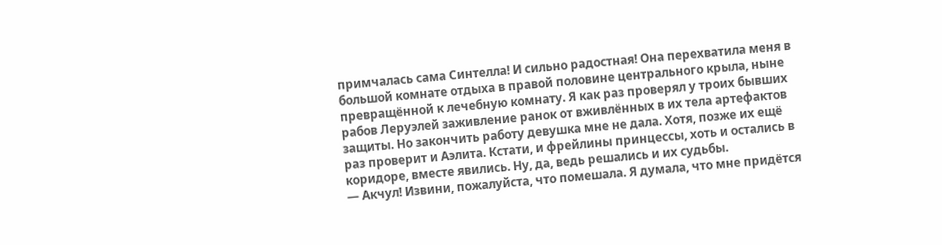примчалась сама Синтелла! И сильно радостная! Она перехватила меня в большой комнате отдыха в правой половине центрального крыла, ныне превращённой к лечебную комнату. Я как раз проверял у троих бывших рабов Леруэлей заживление ранок от вживлённых в их тела артефактов защиты. Но закончить работу девушка мне не дала. Хотя, позже их ещё раз проверит и Аэлита. Кстати, и фрейлины принцессы, хоть и остались в коридоре, вместе явились. Ну, да, ведь решались и их судьбы.
— Акчул! Извини, пожалуйста, что помешала. Я думала, что мне придётся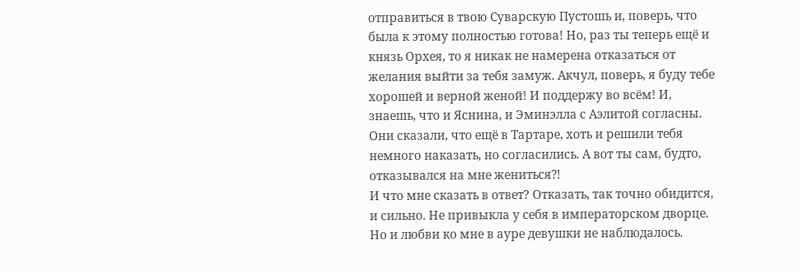отправиться в твою Суварскую Пустошь и, поверь, что была к этому полностью готова! Но, раз ты теперь ещё и князь Орхея, то я никак не намерена отказаться от желания выйти за тебя замуж. Акчул, поверь, я буду тебе хорошей и верной женой! И поддержу во всём! И, знаешь, что и Яснина, и Эминэлла с Аэлитой согласны. Они сказали, что ещё в Тартаре, хоть и решили тебя немного наказать, но согласились. А вот ты сам, будто, отказывался на мне жениться⁈
И что мне сказать в ответ? Отказать, так точно обидится, и сильно. Не привыкла у себя в императорском дворце. Но и любви ко мне в ауре девушки не наблюдалось.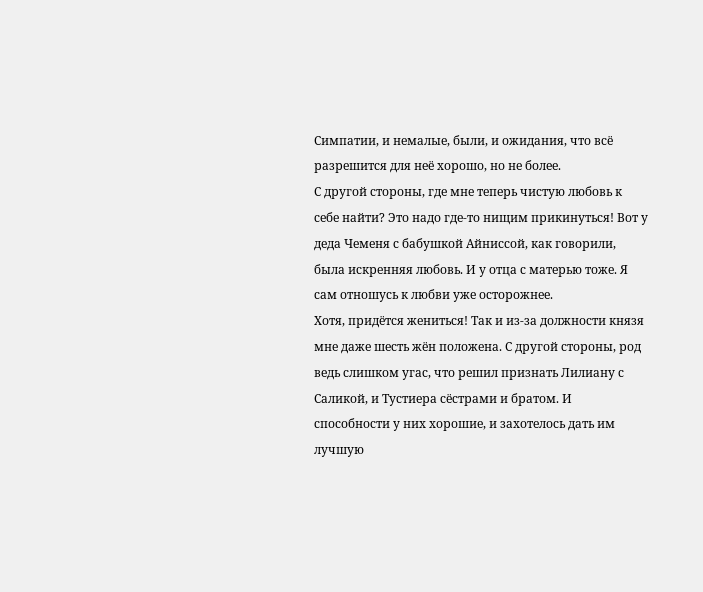Симпатии, и немалые, были, и ожидания, что всё разрешится для неё хорошо, но не более.
С другой стороны, где мне теперь чистую любовь к себе найти? Это надо где-то нищим прикинуться! Вот у деда Чеменя с бабушкой Айниссой, как говорили, была искренняя любовь. И у отца с матерью тоже. Я сам отношусь к любви уже осторожнее.
Хотя, придётся жениться! Так и из-за должности князя мне даже шесть жён положена. С другой стороны, род ведь слишком угас, что решил признать Лилиану с Саликой, и Тустиера сёстрами и братом. И способности у них хорошие, и захотелось дать им лучшую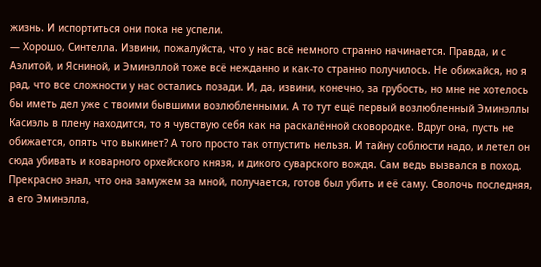жизнь. И испортиться они пока не успели.
— Хорошо, Синтелла. Извини, пожалуйста, что у нас всё немного странно начинается. Правда, и с Аэлитой, и Ясниной, и Эминэллой тоже всё нежданно и как-то странно получилось. Не обижайся, но я рад, что все сложности у нас остались позади. И, да, извини, конечно, за грубость, но мне не хотелось бы иметь дел уже с твоими бывшими возлюбленными. А то тут ещё первый возлюбленный Эминэллы Касиэль в плену находится, то я чувствую себя как на раскалённой сковородке. Вдруг она, пусть не обижается, опять что выкинет? А того просто так отпустить нельзя. И тайну соблюсти надо, и летел он сюда убивать и коварного орхейского князя, и дикого суварского вождя. Сам ведь вызвался в поход. Прекрасно знал, что она замужем за мной, получается, готов был убить и её саму. Сволочь последняя, а его Эминэлла,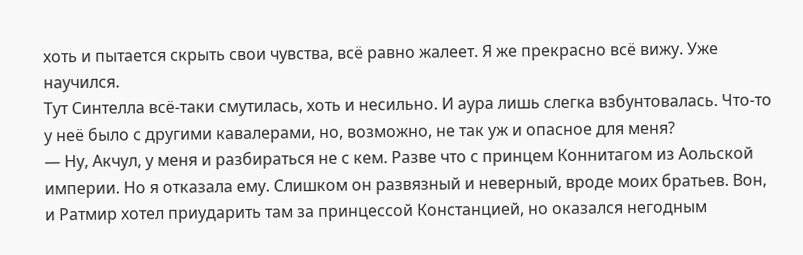хоть и пытается скрыть свои чувства, всё равно жалеет. Я же прекрасно всё вижу. Уже научился.
Тут Синтелла всё-таки смутилась, хоть и несильно. И аура лишь слегка взбунтовалась. Что-то у неё было с другими кавалерами, но, возможно, не так уж и опасное для меня?
— Ну, Акчул, у меня и разбираться не с кем. Разве что с принцем Коннитагом из Аольской империи. Но я отказала ему. Слишком он развязный и неверный, вроде моих братьев. Вон, и Ратмир хотел приударить там за принцессой Констанцией, но оказался негодным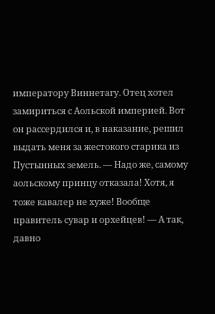императору Виннетагу. Отец хотел замириться с Аольской империей. Вот он рассердился и, в наказание, решил выдать меня за жестокого старика из Пустынных земель. — Надо же, самому аольскому принцу отказала! Хотя, я тоже кавалер не хуже! Вообще правитель сувар и орхейцев! — А так, давно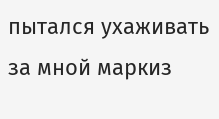пытался ухаживать за мной маркиз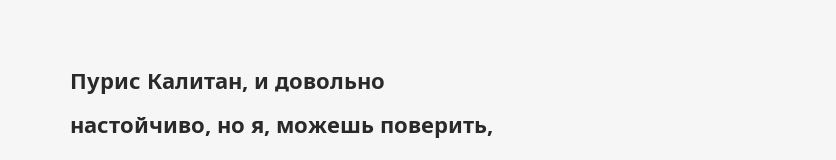Пурис Калитан, и довольно настойчиво, но я, можешь поверить,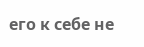его к себе не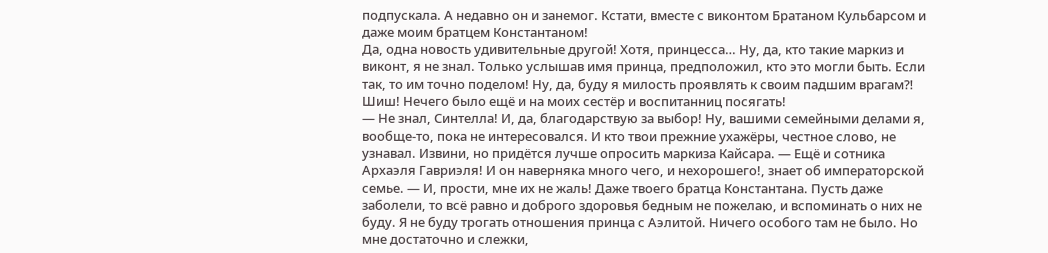подпускала. А недавно он и занемог. Кстати, вместе с виконтом Братаном Кульбарсом и даже моим братцем Константаном!
Да, одна новость удивительные другой! Хотя, принцесса… Ну, да, кто такие маркиз и виконт, я не знал. Только услышав имя принца, предположил, кто это могли быть. Если так, то им точно поделом! Ну, да, буду я милость проявлять к своим падшим врагам⁈ Шиш! Нечего было ещё и на моих сестёр и воспитанниц посягать!
— Не знал, Синтелла! И, да, благодарствую за выбор! Ну, вашими семейными делами я, вообще-то, пока не интересовался. И кто твои прежние ухажёры, честное слово, не узнавал. Извини, но придётся лучше опросить маркиза Кайсара. — Ещё и сотника Архаэля Гавриэля! И он наверняка много чего, и нехорошего!, знает об императорской семье. — И, прости, мне их не жаль! Даже твоего братца Константана. Пусть даже заболели, то всё равно и доброго здоровья бедным не пожелаю, и вспоминать о них не буду. Я не буду трогать отношения принца с Аэлитой. Ничего особого там не было. Но мне достаточно и слежки,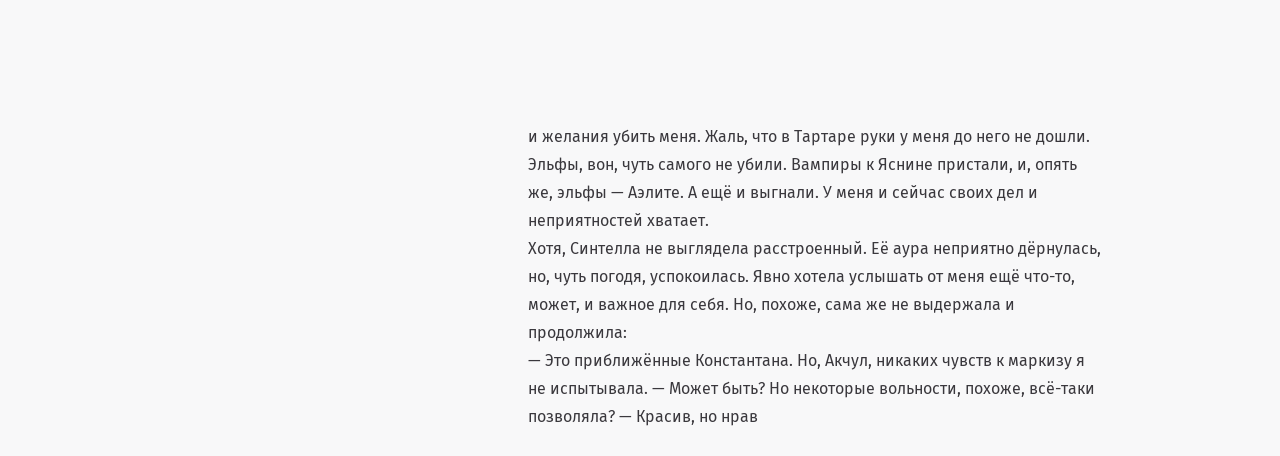и желания убить меня. Жаль, что в Тартаре руки у меня до него не дошли. Эльфы, вон, чуть самого не убили. Вампиры к Яснине пристали, и, опять же, эльфы — Аэлите. А ещё и выгнали. У меня и сейчас своих дел и неприятностей хватает.
Хотя, Синтелла не выглядела расстроенный. Её аура неприятно дёрнулась, но, чуть погодя, успокоилась. Явно хотела услышать от меня ещё что-то, может, и важное для себя. Но, похоже, сама же не выдержала и продолжила:
— Это приближённые Константана. Но, Акчул, никаких чувств к маркизу я не испытывала. — Может быть? Но некоторые вольности, похоже, всё-таки позволяла? — Красив, но нрав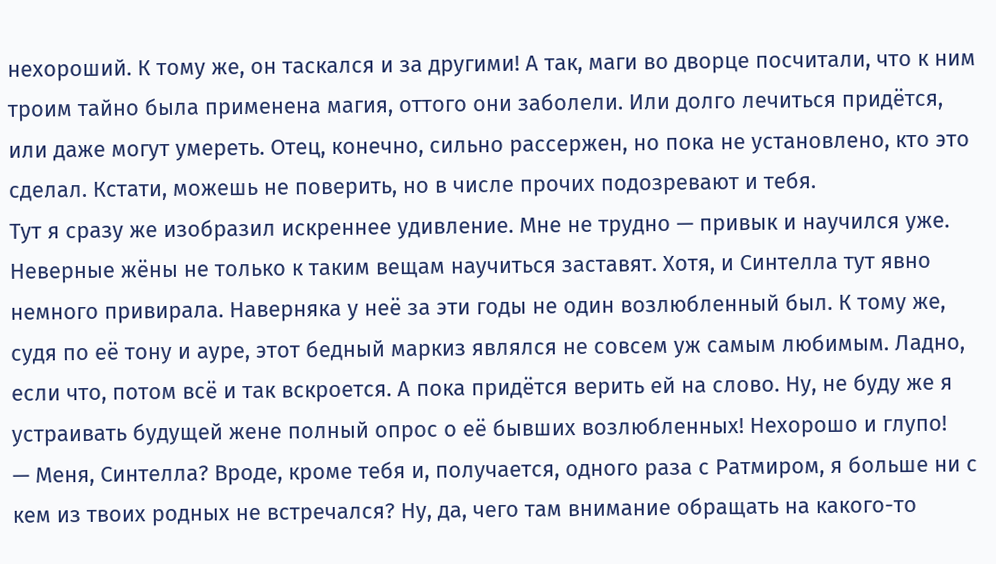нехороший. К тому же, он таскался и за другими! А так, маги во дворце посчитали, что к ним троим тайно была применена магия, оттого они заболели. Или долго лечиться придётся, или даже могут умереть. Отец, конечно, сильно рассержен, но пока не установлено, кто это сделал. Кстати, можешь не поверить, но в числе прочих подозревают и тебя.
Тут я сразу же изобразил искреннее удивление. Мне не трудно — привык и научился уже. Неверные жёны не только к таким вещам научиться заставят. Хотя, и Синтелла тут явно немного привирала. Наверняка у неё за эти годы не один возлюбленный был. К тому же, судя по её тону и ауре, этот бедный маркиз являлся не совсем уж самым любимым. Ладно, если что, потом всё и так вскроется. А пока придётся верить ей на слово. Ну, не буду же я устраивать будущей жене полный опрос о её бывших возлюбленных! Нехорошо и глупо!
— Меня, Синтелла? Вроде, кроме тебя и, получается, одного раза с Ратмиром, я больше ни с кем из твоих родных не встречался? Ну, да, чего там внимание обращать на какого-то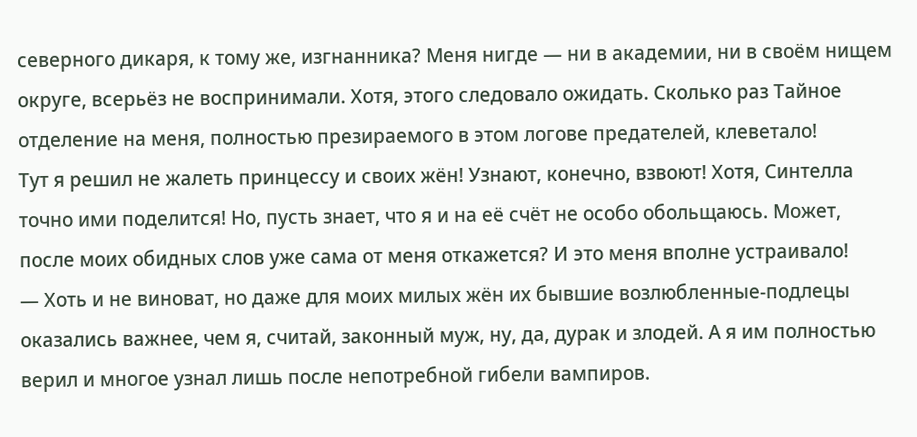северного дикаря, к тому же, изгнанника? Меня нигде — ни в академии, ни в своём нищем округе, всерьёз не воспринимали. Хотя, этого следовало ожидать. Сколько раз Тайное отделение на меня, полностью презираемого в этом логове предателей, клеветало!
Тут я решил не жалеть принцессу и своих жён! Узнают, конечно, взвоют! Хотя, Синтелла точно ими поделится! Но, пусть знает, что я и на её счёт не особо обольщаюсь. Может, после моих обидных слов уже сама от меня откажется? И это меня вполне устраивало!
— Хоть и не виноват, но даже для моих милых жён их бывшие возлюбленные-подлецы оказались важнее, чем я, считай, законный муж, ну, да, дурак и злодей. А я им полностью верил и многое узнал лишь после непотребной гибели вампиров.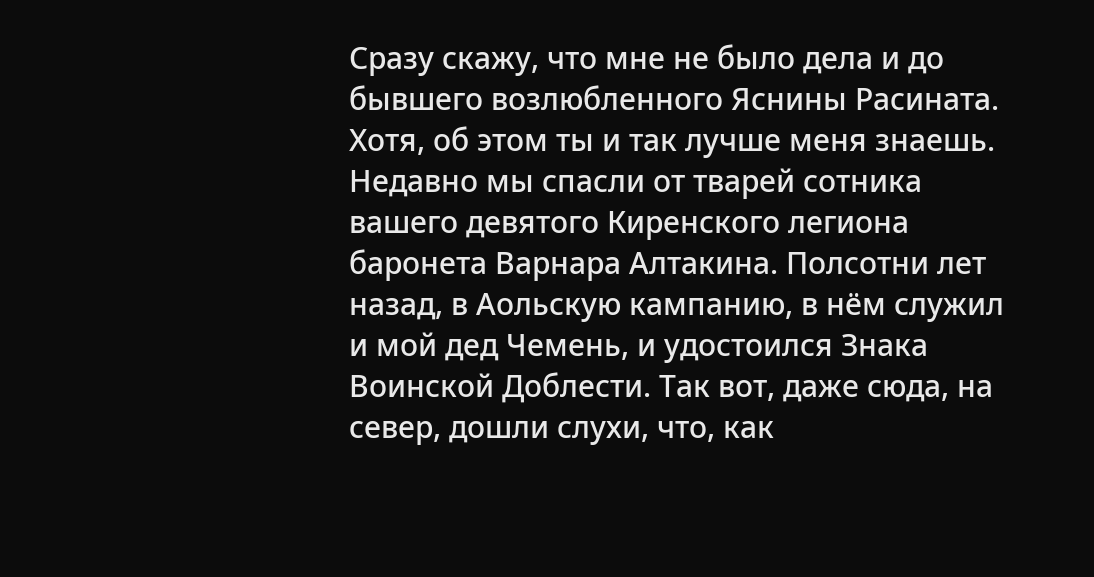Сразу скажу, что мне не было дела и до бывшего возлюбленного Яснины Расината. Хотя, об этом ты и так лучше меня знаешь. Недавно мы спасли от тварей сотника вашего девятого Киренского легиона баронета Варнара Алтакина. Полсотни лет назад, в Аольскую кампанию, в нём служил и мой дед Чемень, и удостоился Знака Воинской Доблести. Так вот, даже сюда, на север, дошли слухи, что, как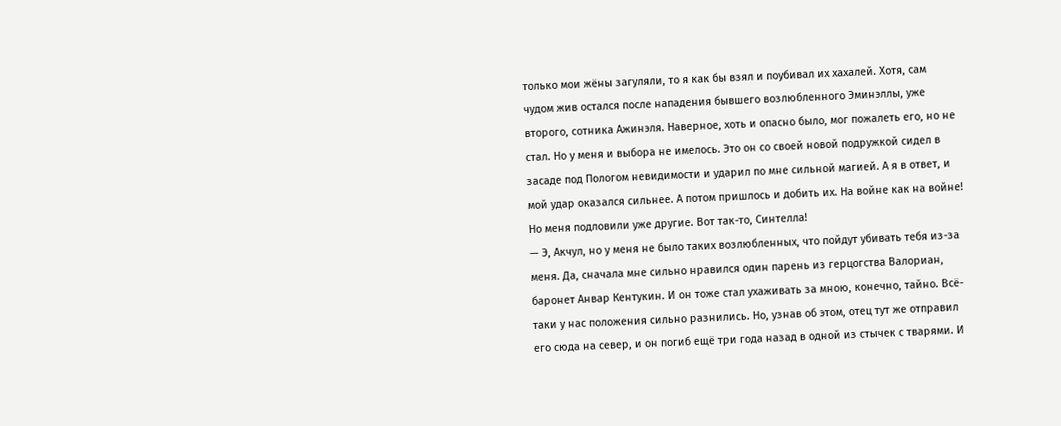только мои жёны загуляли, то я как бы взял и поубивал их хахалей. Хотя, сам чудом жив остался после нападения бывшего возлюбленного Эминэллы, уже второго, сотника Ажинэля. Наверное, хоть и опасно было, мог пожалеть его, но не стал. Но у меня и выбора не имелось. Это он со своей новой подружкой сидел в засаде под Пологом невидимости и ударил по мне сильной магией. А я в ответ, и мой удар оказался сильнее. А потом пришлось и добить их. На войне как на войне! Но меня подловили уже другие. Вот так-то, Синтелла!
— Э, Акчул, но у меня не было таких возлюбленных, что пойдут убивать тебя из-за меня. Да, сначала мне сильно нравился один парень из герцогства Валориан, баронет Анвар Кентукин. И он тоже стал ухаживать за мною, конечно, тайно. Всё-таки у нас положения сильно разнились. Но, узнав об этом, отец тут же отправил его сюда на север, и он погиб ещё три года назад в одной из стычек с тварями. И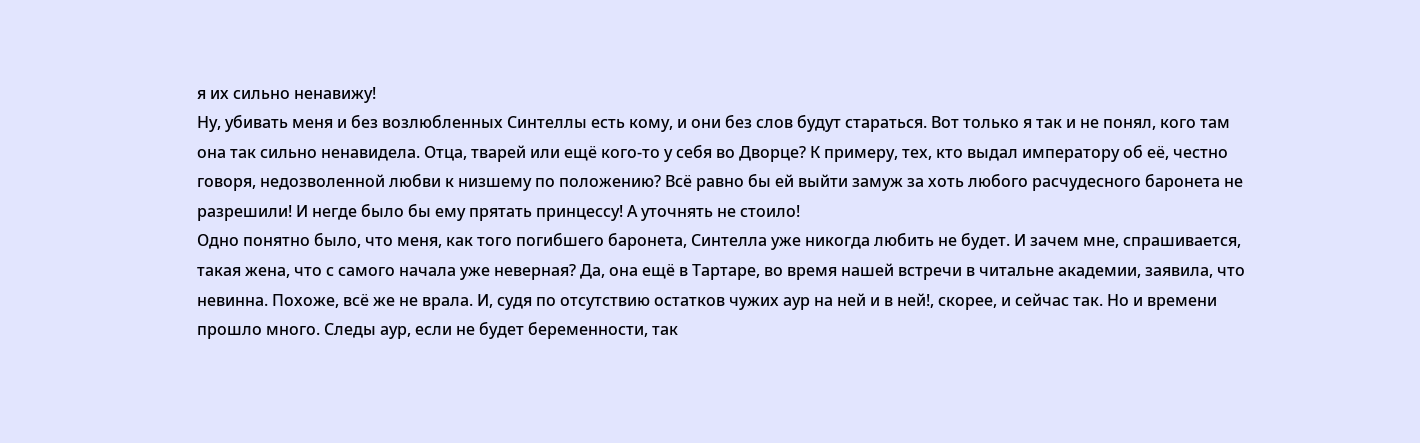я их сильно ненавижу!
Ну, убивать меня и без возлюбленных Синтеллы есть кому, и они без слов будут стараться. Вот только я так и не понял, кого там она так сильно ненавидела. Отца, тварей или ещё кого-то у себя во Дворце? К примеру, тех, кто выдал императору об её, честно говоря, недозволенной любви к низшему по положению? Всё равно бы ей выйти замуж за хоть любого расчудесного баронета не разрешили! И негде было бы ему прятать принцессу! А уточнять не стоило!
Одно понятно было, что меня, как того погибшего баронета, Синтелла уже никогда любить не будет. И зачем мне, спрашивается, такая жена, что с самого начала уже неверная? Да, она ещё в Тартаре, во время нашей встречи в читальне академии, заявила, что невинна. Похоже, всё же не врала. И, судя по отсутствию остатков чужих аур на ней и в ней!, скорее, и сейчас так. Но и времени прошло много. Следы аур, если не будет беременности, так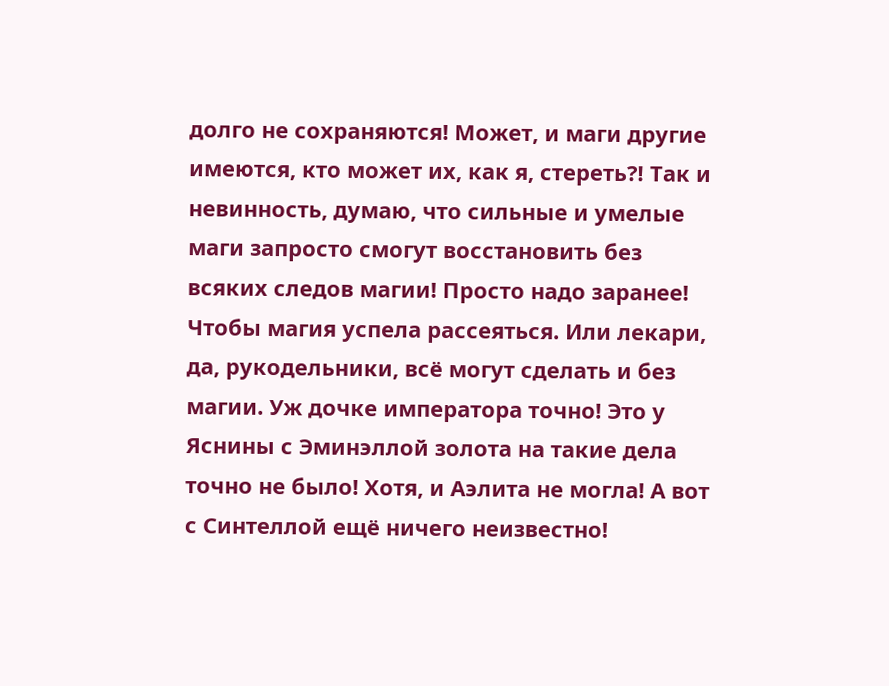долго не сохраняются! Может, и маги другие имеются, кто может их, как я, стереть⁈ Так и невинность, думаю, что сильные и умелые маги запросто смогут восстановить без всяких следов магии! Просто надо заранее! Чтобы магия успела рассеяться. Или лекари, да, рукодельники, всё могут сделать и без магии. Уж дочке императора точно! Это у Яснины с Эминэллой золота на такие дела точно не было! Хотя, и Аэлита не могла! А вот с Синтеллой ещё ничего неизвестно!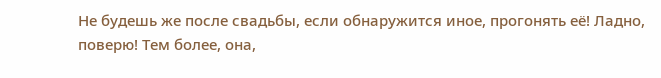Не будешь же после свадьбы, если обнаружится иное, прогонять её! Ладно, поверю! Тем более, она,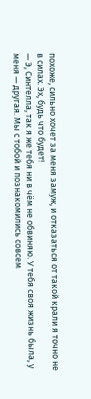похоже, сильно хочет за меня замуж, и отказаться от такой крали я точно не в силах. Эх, будь что будет!
— Э, Синтелла, так я же тебя ни в чём не обвиняю. У тебя своя жизнь была, у меня — другая. Мы с тобой и познакомились совсем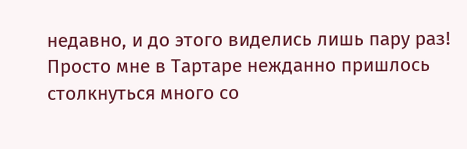недавно, и до этого виделись лишь пару раз! Просто мне в Тартаре нежданно пришлось столкнуться много со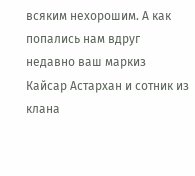всяким нехорошим. А как попались нам вдруг недавно ваш маркиз Кайсар Астархан и сотник из клана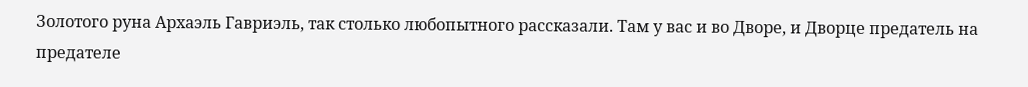Золотого руна Архаэль Гавриэль, так столько любопытного рассказали. Там у вас и во Дворе, и Дворце предатель на предателе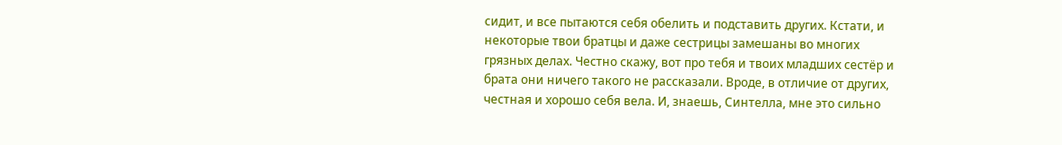сидит, и все пытаются себя обелить и подставить других. Кстати, и некоторые твои братцы и даже сестрицы замешаны во многих грязных делах. Честно скажу, вот про тебя и твоих младших сестёр и брата они ничего такого не рассказали. Вроде, в отличие от других, честная и хорошо себя вела. И, знаешь, Синтелла, мне это сильно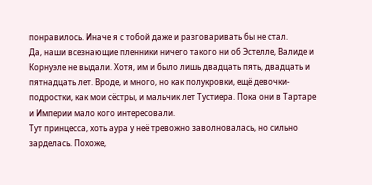понравилось. Иначе я с тобой даже и разговаривать бы не стал.
Да, наши всезнающие пленники ничего такого ни об Эстелле, Валиде и Корнуэле не выдали. Хотя, им и было лишь двадцать пять, двадцать и пятнадцать лет. Вроде, и много, но как полукровки, ещё девочки-подростки, как мои сёстры, и мальчик лет Тустиера. Пока они в Тартаре и Империи мало кого интересовали.
Тут принцесса, хоть аура у неё тревожно заволновалась, но сильно зарделась. Похоже,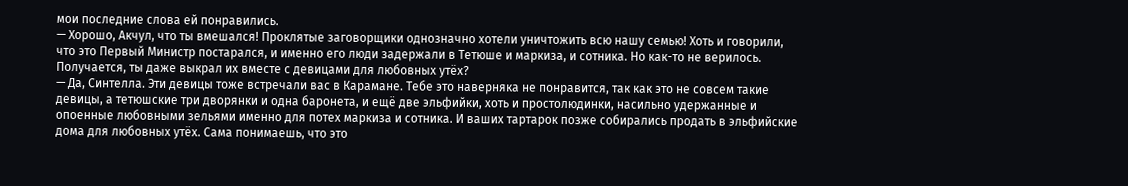мои последние слова ей понравились.
— Хорошо, Акчул, что ты вмешался! Проклятые заговорщики однозначно хотели уничтожить всю нашу семью! Хоть и говорили, что это Первый Министр постарался, и именно его люди задержали в Тетюше и маркиза, и сотника. Но как-то не верилось. Получается, ты даже выкрал их вместе с девицами для любовных утёх?
— Да, Синтелла. Эти девицы тоже встречали вас в Карамане. Тебе это наверняка не понравится, так как это не совсем такие девицы, а тетюшские три дворянки и одна баронета, и ещё две эльфийки, хоть и простолюдинки, насильно удержанные и опоенные любовными зельями именно для потех маркиза и сотника. И ваших тартарок позже собирались продать в эльфийские дома для любовных утёх. Сама понимаешь, что это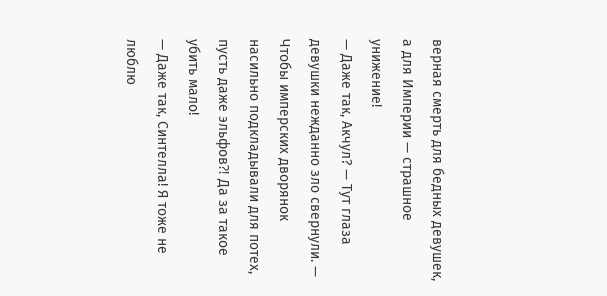верная смерть для бедных девушек, а для Империи — страшное унижение!
— Даже так, Акчул? — Тут глаза девушки нежданно зло свернули. — Чтобы имперских дворянок насильно подкладывали для потех, пусть даже эльфов⁈ Да за такое убить мало!
— Даже так, Синтелла! Я тоже не люблю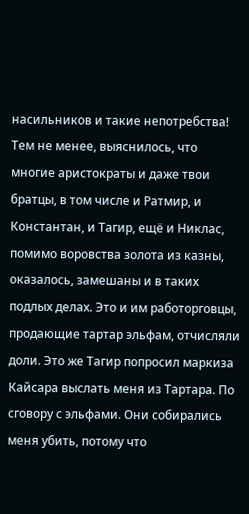насильников и такие непотребства! Тем не менее, выяснилось, что многие аристократы и даже твои братцы, в том числе и Ратмир, и Константан, и Тагир, ещё и Никлас, помимо воровства золота из казны, оказалось, замешаны и в таких подлых делах. Это и им работорговцы, продающие тартар эльфам, отчисляли доли. Это же Тагир попросил маркиза Кайсара выслать меня из Тартара. По сговору с эльфами. Они собирались меня убить, потому что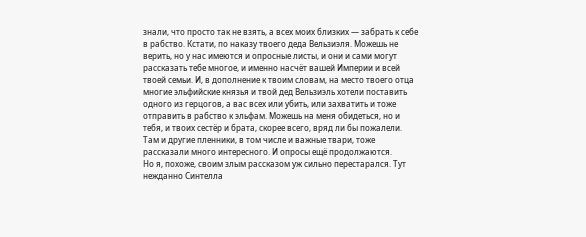знали, что просто так не взять, а всех моих близких — забрать к себе в рабство. Кстати, по наказу твоего деда Вельзиэля. Можешь не верить, но у нас имеются и опросные листы, и они и сами могут рассказать тебе многое, и именно насчёт вашей Империи и всей твоей семьи. И, в дополнение к твоим словам, на место твоего отца многие эльфийские князья и твой дед Вельзиэль хотели поставить одного из герцогов, а вас всех или убить, или захватить и тоже отправить в рабство к эльфам. Можешь на меня обидеться, но и тебя, и твоих сестёр и брата, скорее всего, вряд ли бы пожалели. Там и другие пленники, в том числе и важные твари, тоже рассказали много интересного. И опросы ещё продолжаются.
Но я, похоже, своим злым рассказом уж сильно перестарался. Тут нежданно Синтелла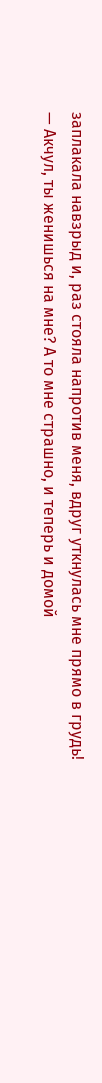заплакала навзрыд и, раз стояла напротив меня, вдруг уткнулась мне прямо в грудь!
— Акчул, ты женишься на мне? А то мне страшно, и теперь и домой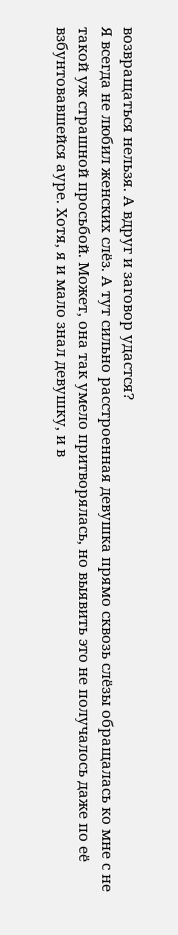возвращаться нельзя. А вдруг и заговор удастся?
Я всегда не любил женских слёз. А тут сильно расстроенная девушка прямо сквозь слёзы обращалась ко мне с не такой уж страшной просьбой. Может, она так умело притворялась, но выявить это не получалось даже по её взбунтовавшейся ауре. Хотя, я и мало знал девушку, и в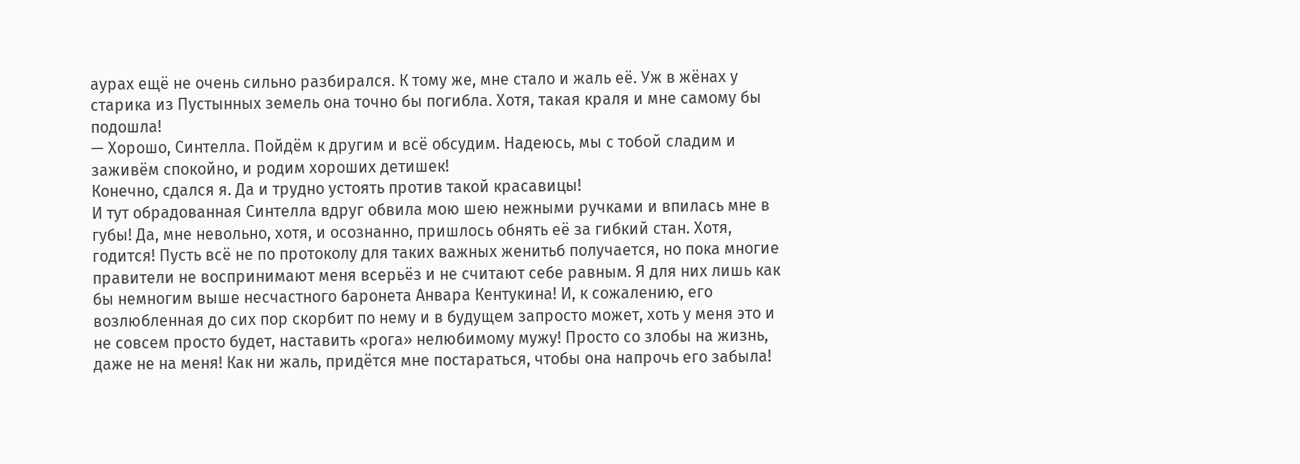аурах ещё не очень сильно разбирался. К тому же, мне стало и жаль её. Уж в жёнах у старика из Пустынных земель она точно бы погибла. Хотя, такая краля и мне самому бы подошла!
— Хорошо, Синтелла. Пойдём к другим и всё обсудим. Надеюсь, мы с тобой сладим и заживём спокойно, и родим хороших детишек!
Конечно, сдался я. Да и трудно устоять против такой красавицы!
И тут обрадованная Синтелла вдруг обвила мою шею нежными ручками и впилась мне в губы! Да, мне невольно, хотя, и осознанно, пришлось обнять её за гибкий стан. Хотя, годится! Пусть всё не по протоколу для таких важных женитьб получается, но пока многие правители не воспринимают меня всерьёз и не считают себе равным. Я для них лишь как бы немногим выше несчастного баронета Анвара Кентукина! И, к сожалению, его возлюбленная до сих пор скорбит по нему и в будущем запросто может, хоть у меня это и не совсем просто будет, наставить «рога» нелюбимому мужу! Просто со злобы на жизнь, даже не на меня! Как ни жаль, придётся мне постараться, чтобы она напрочь его забыла!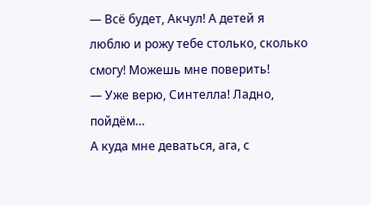— Всё будет, Акчул! А детей я люблю и рожу тебе столько, сколько смогу! Можешь мне поверить!
— Уже верю, Синтелла! Ладно, пойдём…
А куда мне деваться, ага, с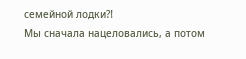семейной лодки⁈
Мы сначала нацеловались, а потом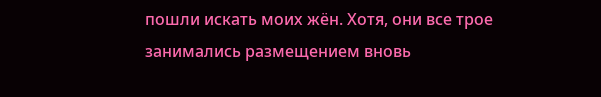пошли искать моих жён. Хотя, они все трое занимались размещением вновь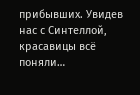прибывших. Увидев нас с Синтеллой, красавицы всё поняли…